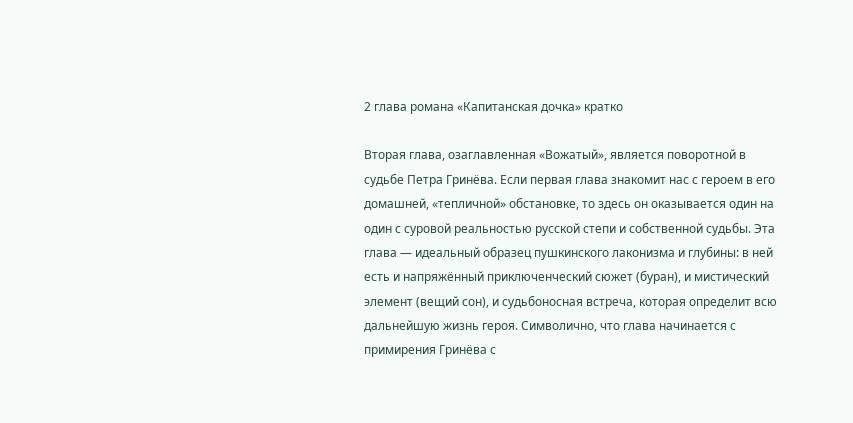2 глава романа «Капитанская дочка» кратко

Вторая глава, озаглавленная «Вожатый», является поворотной в судьбе Петра Гринёва. Если первая глава знакомит нас с героем в его домашней, «тепличной» обстановке, то здесь он оказывается один на один с суровой реальностью русской степи и собственной судьбы. Эта глава — идеальный образец пушкинского лаконизма и глубины: в ней есть и напряжённый приключенческий сюжет (буран), и мистический элемент (вещий сон), и судьбоносная встреча, которая определит всю дальнейшую жизнь героя. Символично, что глава начинается с примирения Гринёва с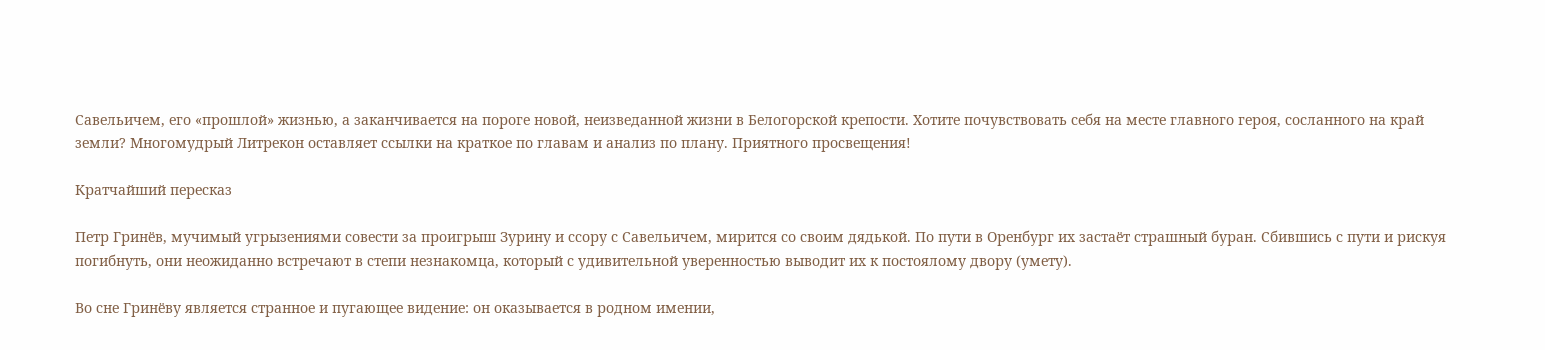Савельичем, его «прошлой» жизнью, а заканчивается на пороге новой, неизведанной жизни в Белогорской крепости. Хотите почувствовать себя на месте главного героя, сосланного на край земли? Многомудрый Литрекон оставляет ссылки на краткое по главам и анализ по плану. Приятного просвещения!

Кратчайший пересказ

Петр Гринёв, мучимый угрызениями совести за проигрыш Зурину и ссору с Савельичем, мирится со своим дядькой. По пути в Оренбург их застаёт страшный буран. Сбившись с пути и рискуя погибнуть, они неожиданно встречают в степи незнакомца, который с удивительной уверенностью выводит их к постоялому двору (умету).

Во сне Гринёву является странное и пугающее видение: он оказывается в родном имении,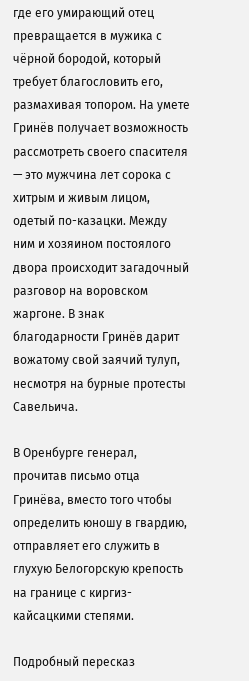где его умирающий отец превращается в мужика с чёрной бородой, который требует благословить его, размахивая топором. На умете Гринёв получает возможность рассмотреть своего спасителя — это мужчина лет сорока с хитрым и живым лицом, одетый по-казацки. Между ним и хозяином постоялого двора происходит загадочный разговор на воровском жаргоне. В знак благодарности Гринёв дарит вожатому свой заячий тулуп, несмотря на бурные протесты Савельича.

В Оренбурге генерал, прочитав письмо отца Гринёва, вместо того чтобы определить юношу в гвардию, отправляет его служить в глухую Белогорскую крепость на границе с киргиз-кайсацкими степями.

Подробный пересказ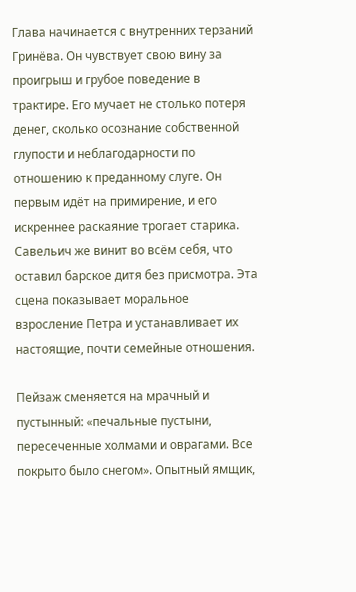Глава начинается с внутренних терзаний Гринёва. Он чувствует свою вину за проигрыш и грубое поведение в трактире. Его мучает не столько потеря денег, сколько осознание собственной глупости и неблагодарности по отношению к преданному слуге. Он первым идёт на примирение, и его искреннее раскаяние трогает старика. Савельич же винит во всём себя, что оставил барское дитя без присмотра. Эта сцена показывает моральное взросление Петра и устанавливает их настоящие, почти семейные отношения.

Пейзаж сменяется на мрачный и пустынный: «печальные пустыни, пересеченные холмами и оврагами. Все покрыто было снегом». Опытный ямщик,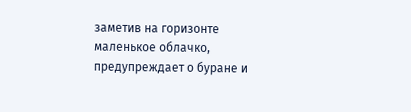заметив на горизонте маленькое облачко, предупреждает о буране и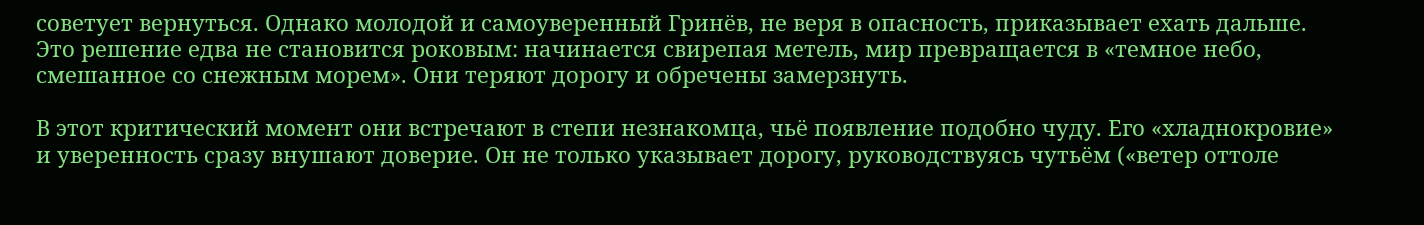советует вернуться. Однако молодой и самоуверенный Гринёв, не веря в опасность, приказывает ехать дальше. Это решение едва не становится роковым: начинается свирепая метель, мир превращается в «темное небо, смешанное со снежным морем». Они теряют дорогу и обречены замерзнуть.

В этот критический момент они встречают в степи незнакомца, чьё появление подобно чуду. Его «хладнокровие» и уверенность сразу внушают доверие. Он не только указывает дорогу, руководствуясь чутьём («ветер оттоле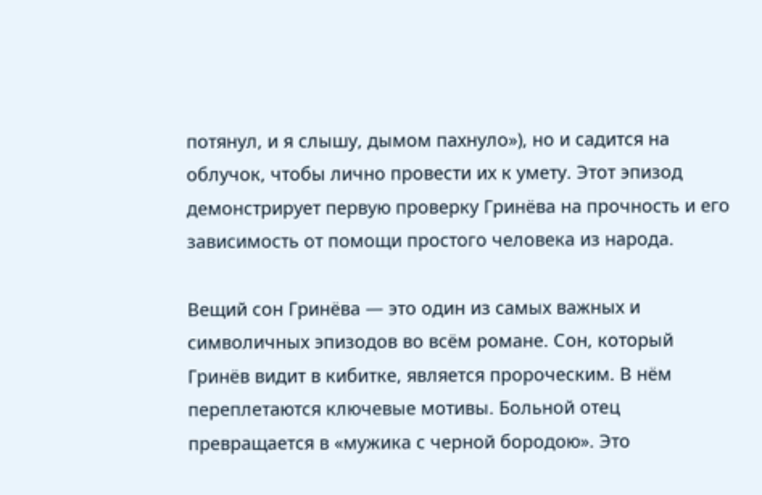потянул, и я слышу, дымом пахнуло»), но и садится на облучок, чтобы лично провести их к умету. Этот эпизод демонстрирует первую проверку Гринёва на прочность и его зависимость от помощи простого человека из народа.

Вещий сон Гринёва — это один из самых важных и символичных эпизодов во всём романе. Сон, который Гринёв видит в кибитке, является пророческим. В нём переплетаются ключевые мотивы. Больной отец превращается в «мужика с черной бородою». Это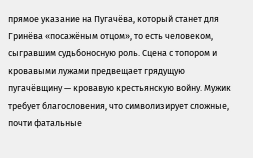прямое указание на Пугачёва, который станет для Гринёва «посажёным отцом», то есть человеком, сыгравшим судьбоносную роль. Сцена с топором и кровавыми лужами предвещает грядущую пугачёвщину — кровавую крестьянскую войну. Мужик требует благословения, что символизирует сложные, почти фатальные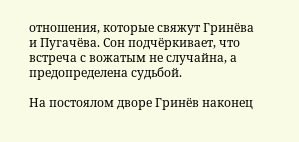отношения, которые свяжут Гринёва и Пугачёва. Сон подчёркивает, что встреча с вожатым не случайна, а предопределена судьбой.

На постоялом дворе Гринёв наконец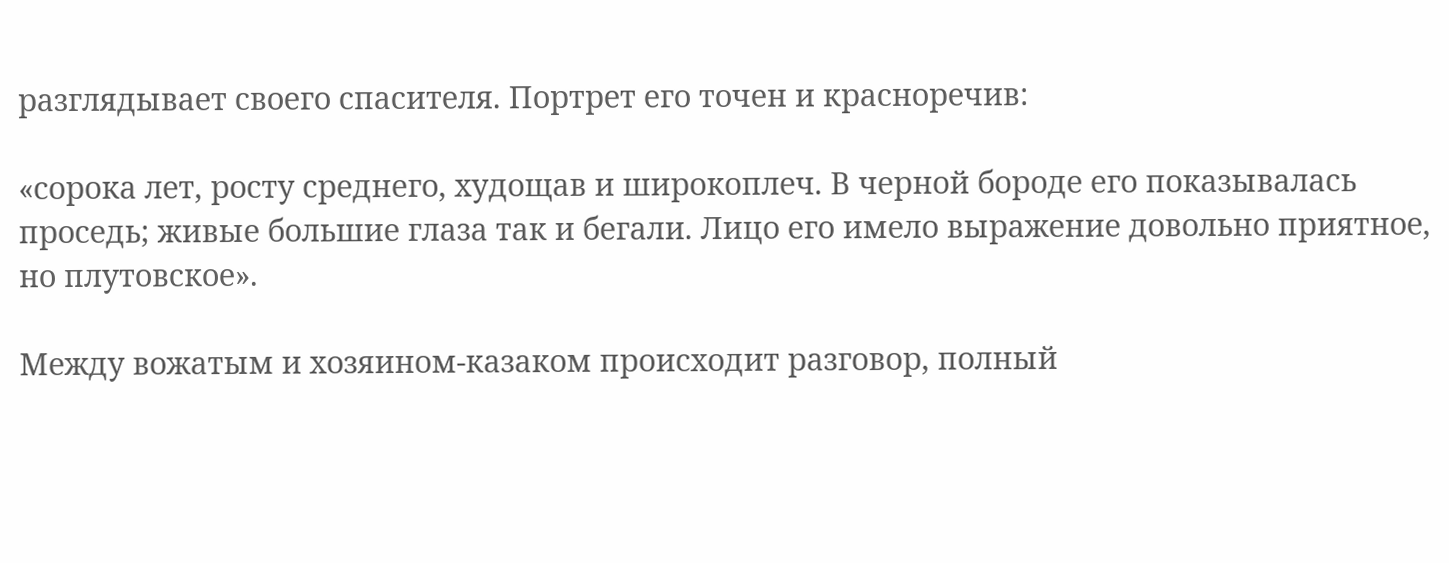разглядывает своего спасителя. Портрет его точен и красноречив:

«сорока лет, росту среднего, худощав и широкоплеч. В черной бороде его показывалась проседь; живые большие глаза так и бегали. Лицо его имело выражение довольно приятное, но плутовское».

Между вожатым и хозяином-казаком происходит разговор, полный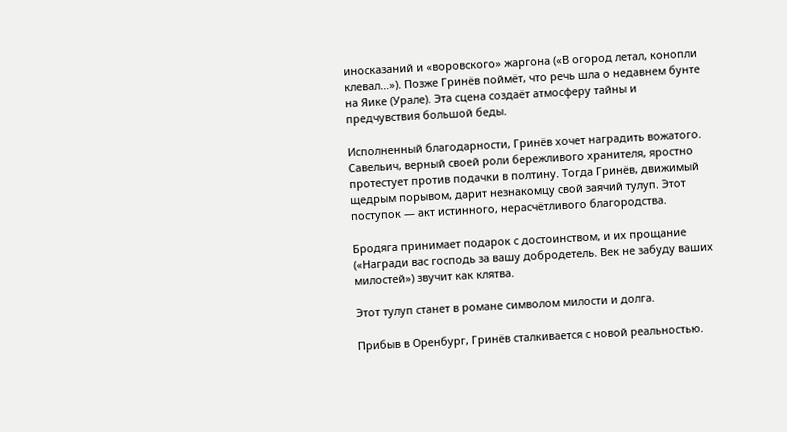иносказаний и «воровского» жаргона («В огород летал, конопли клевал…»). Позже Гринёв поймёт, что речь шла о недавнем бунте на Яике (Урале). Эта сцена создаёт атмосферу тайны и предчувствия большой беды.

Исполненный благодарности, Гринёв хочет наградить вожатого. Савельич, верный своей роли бережливого хранителя, яростно протестует против подачки в полтину. Тогда Гринёв, движимый щедрым порывом, дарит незнакомцу свой заячий тулуп. Этот поступок — акт истинного, нерасчётливого благородства.

Бродяга принимает подарок с достоинством, и их прощание («Награди вас господь за вашу добродетель. Век не забуду ваших милостей») звучит как клятва.

Этот тулуп станет в романе символом милости и долга.

Прибыв в Оренбург, Гринёв сталкивается с новой реальностью.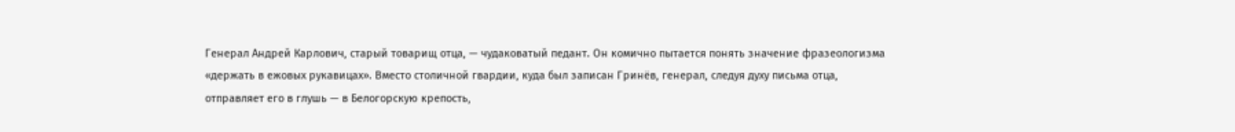Генерал Андрей Карлович, старый товарищ отца, — чудаковатый педант. Он комично пытается понять значение фразеологизма «держать в ежовых рукавицах». Вместо столичной гвардии, куда был записан Гринёв, генерал, следуя духу письма отца, отправляет его в глушь — в Белогорскую крепость,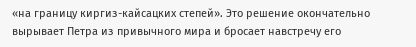«на границу киргиз-кайсацких степей». Это решение окончательно вырывает Петра из привычного мира и бросает навстречу его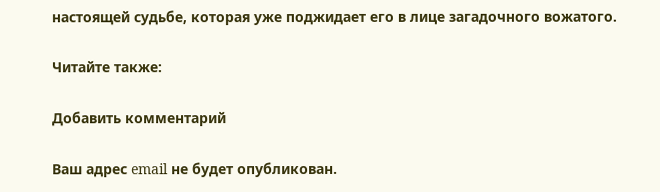настоящей судьбе, которая уже поджидает его в лице загадочного вожатого.

Читайте также:

Добавить комментарий

Ваш адрес email не будет опубликован.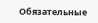Обязательные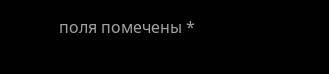поля помечены *